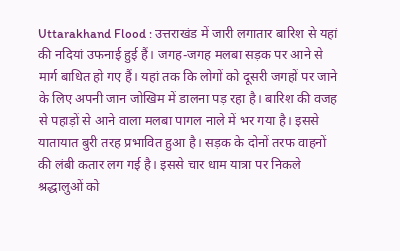Uttarakhand Flood : उत्तराखंड में जारी लगातार बारिश से यहां की नदियां उफनाई हुई हैं। जगह-जगह मलबा सड़क पर आने से मार्ग बाधित हो गए हैं। यहां तक कि लोगों को दूसरी जगहों पर जाने के लिए अपनी जान जोखिम में डालना पड़ रहा है। बारिश की वजह से पहाड़ों से आने वाला मलबा पागल नाले में भर गया है। इससे यातायात बुरी तरह प्रभावित हुआ है। सड़क के दोनों तरफ वाहनों की लंबी कतार लग गई है। इससे चार धाम यात्रा पर निकले श्रद्धालुओं को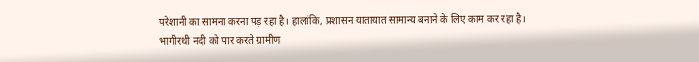परेशानी का सामना करना पड़ रहा है। हालांकि, प्रशासन यातायात सामान्य बनाने के लिए काम कर रहा है।
भागीरथी नदी को पार करते ग्रामीण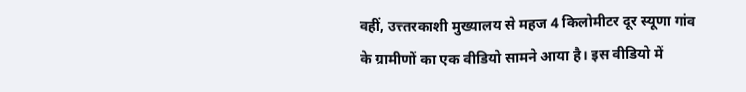वहीं, उत्त्तरकाशी मुख्यालय से महज 4 किलोमीटर दूर स्यूणा गांव के ग्रामीणों का एक वीडियो सामने आया है। इस वीडियो में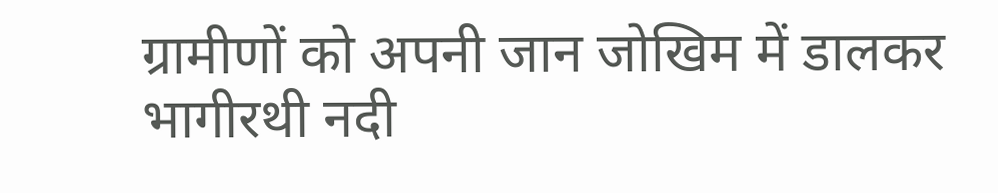ग्रामीणों को अपनी जान जोखिम में डालकर भागीरथी नदी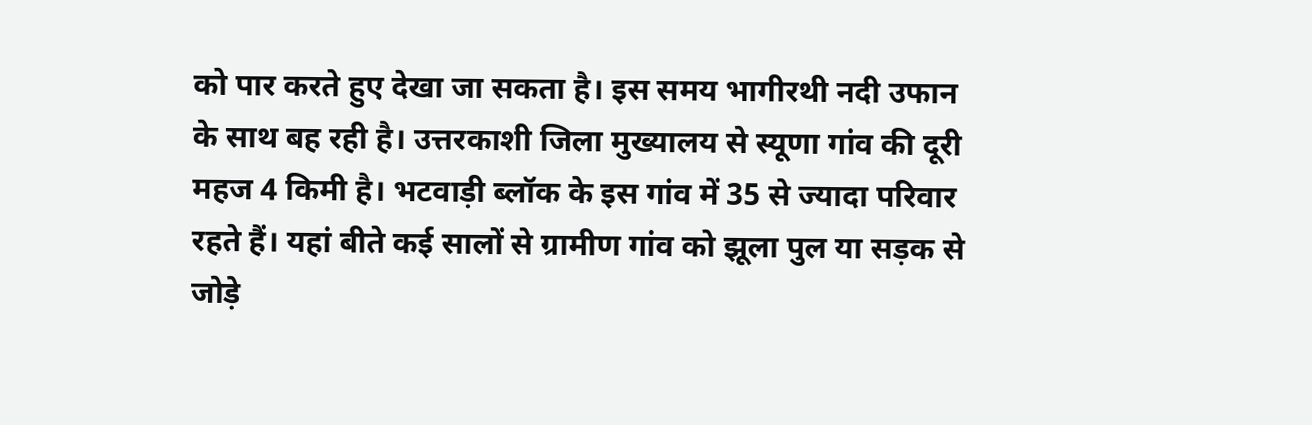को पार करते हुए देखा जा सकता है। इस समय भागीरथी नदी उफान के साथ बह रही है। उत्तरकाशी जिला मुख्यालय से स्यूणा गांव की दूरी महज 4 किमी है। भटवाड़ी ब्लॉक के इस गांव में 35 से ज्यादा परिवार रहते हैं। यहां बीते कई सालों से ग्रामीण गांव को झूला पुल या सड़क से जोड़े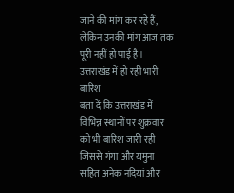जाने की मांग कर रहे हैं, लेकिन उनकी मांग आज तक पूरी नहीं हो पाई है।
उत्तराखंड में हो रही भारी बारिश
बता दें कि उत्तराखंड में विभिन्न स्थानों पर शुक्रवार को भी बारिश जारी रही जिससे गंगा और यमुना सहित अनेक नदियां और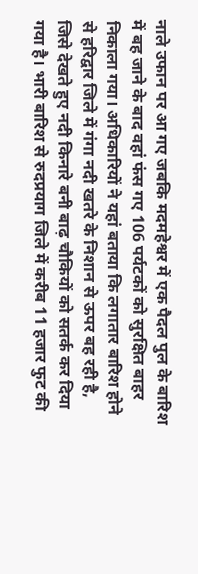नाले उफान पर आ गए जबकि मदमहेश्वर में एक पैदल पुल के बारिश में बह जाने के बाद वहां फंस गए 106 पर्यटकों को सुरक्षित बाहर निकाला गया। अधिकारियों ने यहां बताया कि लगातार बारिश होने से हरिद्वार जिले में गंगा नदी खतरे के निशान से ऊपर बह रही है, जिसे देखते हुए नदी किनारे बनी बाढ़ चौकियों को सतर्क कर दिया गया है। भारी बारिश से रुदप्रयाग जिले में करीब 11 हजार फुट की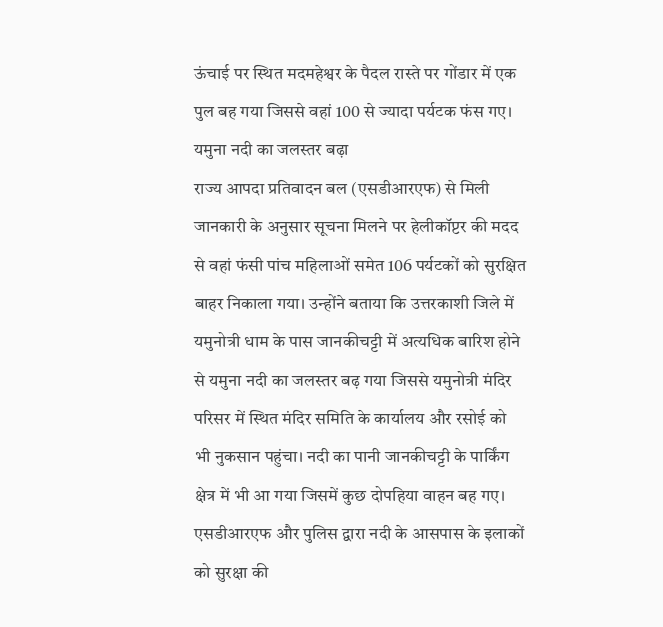ऊंचाई पर स्थित मदमहेश्वर के पैदल रास्ते पर गोंडार में एक पुल बह गया जिससे वहां 100 से ज्यादा पर्यटक फंस गए।
यमुना नदी का जलस्तर बढ़ा
राज्य आपदा प्रतिवादन बल (एसडीआरएफ) से मिली जानकारी के अनुसार सूचना मिलने पर हेलीकॉप्टर की मदद से वहां फंसी पांच महिलाओं समेत 106 पर्यटकों को सुरक्षित बाहर निकाला गया। उन्होंने बताया कि उत्तरकाशी जिले में यमुनोत्री धाम के पास जानकीचट्टी में अत्यधिक बारिश होने से यमुना नदी का जलस्तर बढ़ गया जिससे यमुनोत्री मंदिर परिसर में स्थित मंदिर समिति के कार्यालय और रसोई को भी नुकसान पहुंचा। नदी का पानी जानकीचट्टी के पार्किंग क्षेत्र में भी आ गया जिसमें कुछ दोपहिया वाहन बह गए। एसडीआरएफ और पुलिस द्वारा नदी के आसपास के इलाकों को सुरक्षा की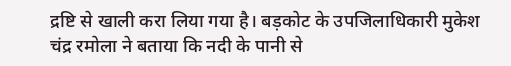द्रष्टि से खाली करा लिया गया है। बड़कोट के उपजिलाधिकारी मुकेश चंद्र रमोला ने बताया कि नदी के पानी से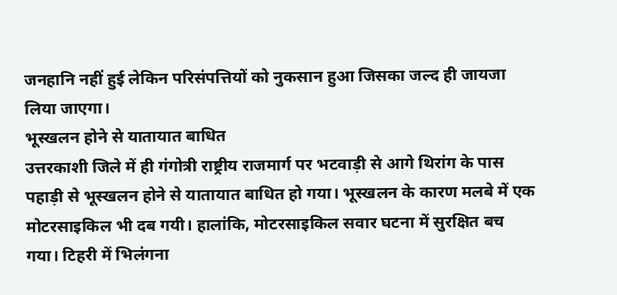जनहानि नहीं हुई लेकिन परिसंपत्तियों को नुकसान हुआ जिसका जल्द ही जायजा लिया जाएगा।
भूस्खलन होने से यातायात बाधित
उत्तरकाशी जिले में ही गंगोत्री राष्ट्रीय राजमार्ग पर भटवाड़ी से आगे थिरांग के पास पहाड़ी से भूस्खलन होने से यातायात बाधित हो गया। भूस्खलन के कारण मलबे में एक मोटरसाइकिल भी दब गयी। हालांकि, मोटरसाइकिल सवार घटना में सुरक्षित बच गया। टिहरी में भिलंगना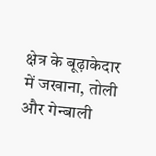क्षेत्र के बूढ़ाकेदार में जखाना, तोली और गेन्बाली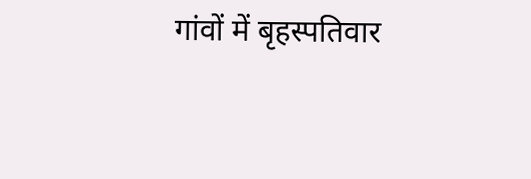गांवों में बृहस्पतिवार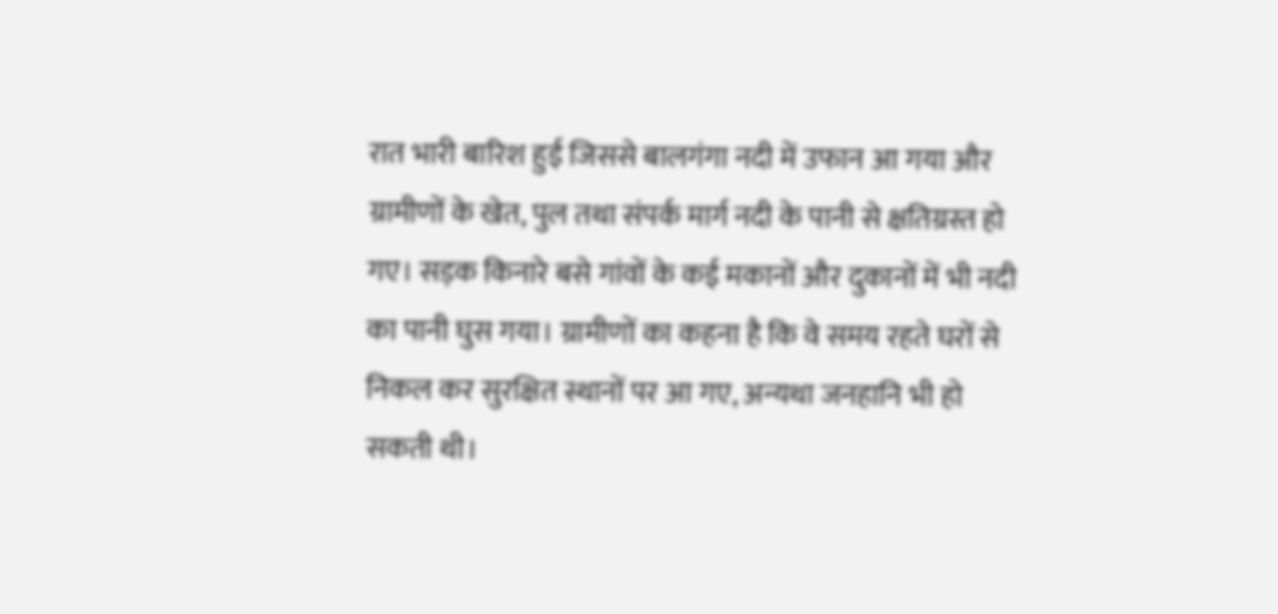रात भारी बारिश हुई जिससे बालगंगा नदी में उफान आ गया और ग्रामीणों के खेत, पुल तथा संपर्क मार्ग नदी के पानी से क्षतिग्रस्त हो गए। सड़क किनारे बसे गांवों के कई मकानों और दुकानों में भी नदी का पानी घुस गया। ग्रामीणों का कहना है कि वे समय रहते घरों से निकल कर सुरक्षित स्थानों पर आ गए, अन्यथा जनहानि भी हो सकती थी।